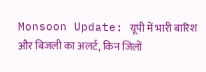Monsoon Update: यूपी में भारी बारिश और बिजली का अलर्ट, किन जिलों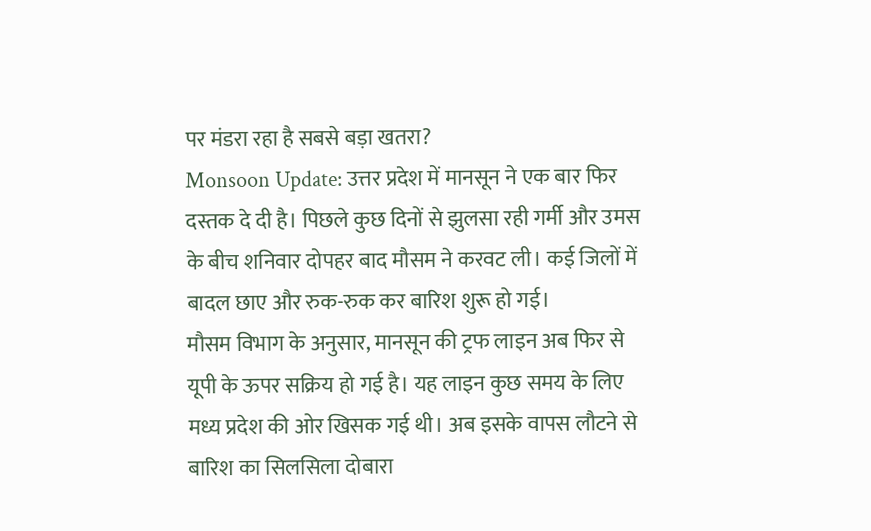पर मंडरा रहा है सबसे बड़ा खतरा?
Monsoon Update: उत्तर प्रदेश में मानसून ने एक बार फिर दस्तक दे दी है। पिछले कुछ दिनों से झुलसा रही गर्मी और उमस के बीच शनिवार दोपहर बाद मौसम ने करवट ली। कई जिलों में बादल छाए और रुक-रुक कर बारिश शुरू हो गई।
मौसम विभाग के अनुसार, मानसून की ट्रफ लाइन अब फिर से यूपी के ऊपर सक्रिय हो गई है। यह लाइन कुछ समय के लिए मध्य प्रदेश की ओर खिसक गई थी। अब इसके वापस लौटने से बारिश का सिलसिला दोबारा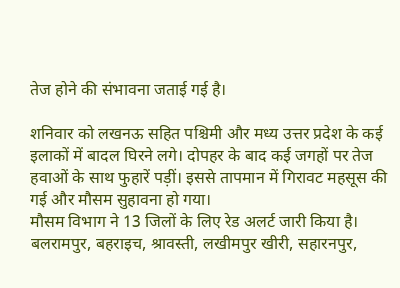तेज होने की संभावना जताई गई है।

शनिवार को लखनऊ सहित पश्चिमी और मध्य उत्तर प्रदेश के कई इलाकों में बादल घिरने लगे। दोपहर के बाद कई जगहों पर तेज हवाओं के साथ फुहारें पड़ीं। इससे तापमान में गिरावट महसूस की गई और मौसम सुहावना हो गया।
मौसम विभाग ने 13 जिलों के लिए रेड अलर्ट जारी किया है। बलरामपुर, बहराइच, श्रावस्ती, लखीमपुर खीरी, सहारनपुर,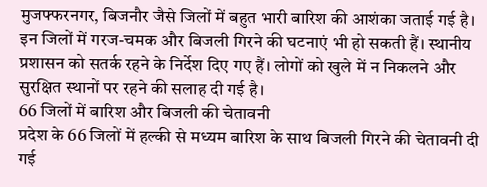मुजफ्फरनगर, बिजनौर जैसे जिलों में बहुत भारी बारिश की आशंका जताई गई है।
इन जिलों में गरज-चमक और बिजली गिरने की घटनाएं भी हो सकती हैं। स्थानीय प्रशासन को सतर्क रहने के निर्देश दिए गए हैं। लोगों को खुले में न निकलने और सुरक्षित स्थानों पर रहने की सलाह दी गई है।
66 जिलों में बारिश और बिजली की चेतावनी
प्रदेश के 66 जिलों में हल्की से मध्यम बारिश के साथ बिजली गिरने की चेतावनी दी गई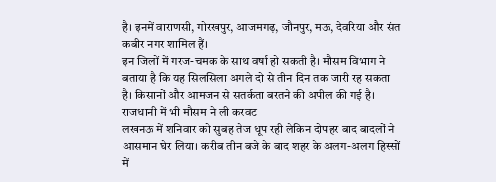है। इनमें वाराणसी, गोरखपुर, आजमगढ़, जौनपुर, मऊ, देवरिया और संत कबीर नगर शामिल हैं।
इन जिलों में गरज-चमक के साथ वर्षा हो सकती है। मौसम विभाग ने बताया है कि यह सिलसिला अगले दो से तीन दिन तक जारी रह सकता है। किसानों और आमजन से सतर्कता बरतने की अपील की गई है।
राजधानी में भी मौसम ने ली करवट
लखनऊ में शनिवार को सुबह तेज धूप रही लेकिन दोपहर बाद बादलों ने आसमान घेर लिया। करीब तीन बजे के बाद शहर के अलग-अलग हिस्सों में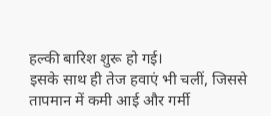हल्की बारिश शुरू हो गई।
इसके साथ ही तेज हवाएं भी चलीं, जिससे तापमान में कमी आई और गर्मी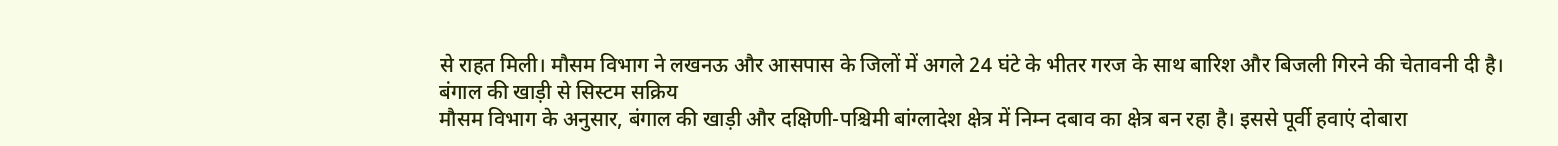से राहत मिली। मौसम विभाग ने लखनऊ और आसपास के जिलों में अगले 24 घंटे के भीतर गरज के साथ बारिश और बिजली गिरने की चेतावनी दी है।
बंगाल की खाड़ी से सिस्टम सक्रिय
मौसम विभाग के अनुसार, बंगाल की खाड़ी और दक्षिणी-पश्चिमी बांग्लादेश क्षेत्र में निम्न दबाव का क्षेत्र बन रहा है। इससे पूर्वी हवाएं दोबारा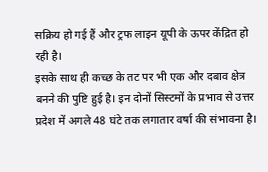सक्रिय हो गई हैं और ट्रफ लाइन यूपी के ऊपर केंद्रित हो रही है।
इसके साथ ही कच्छ के तट पर भी एक और दबाव क्षेत्र बनने की पुष्टि हुई है। इन दोनों सिस्टमों के प्रभाव से उत्तर प्रदेश में अगले 48 घंटे तक लगातार वर्षा की संभावना है।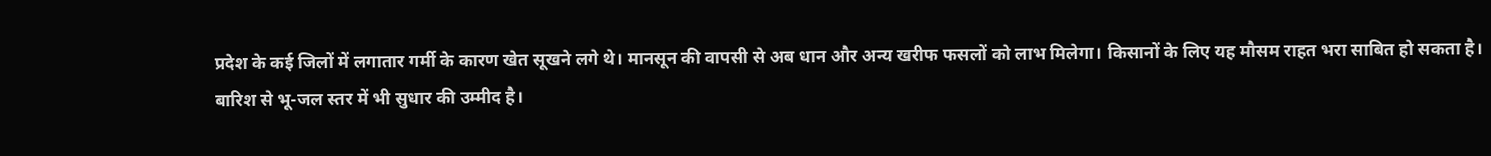प्रदेश के कई जिलों में लगातार गर्मी के कारण खेत सूखने लगे थे। मानसून की वापसी से अब धान और अन्य खरीफ फसलों को लाभ मिलेगा। किसानों के लिए यह मौसम राहत भरा साबित हो सकता है।
बारिश से भू-जल स्तर में भी सुधार की उम्मीद है।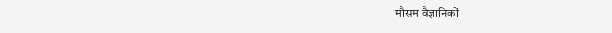मौसम वैज्ञानिकों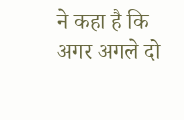ने कहा है कि अगर अगले दो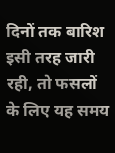दिनों तक बारिश इसी तरह जारी रही, तो फसलों के लिए यह समय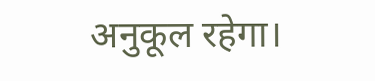अनुकूल रहेगा।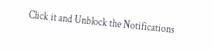Click it and Unblock the Notifications